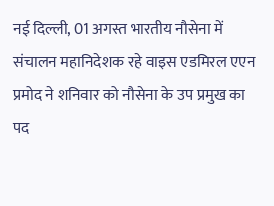नई दिल्ली, 01 अगस्त भारतीय नौसेना में संचालन महानिदेशक रहे वाइस एडमिरल एएन प्रमोद ने शनिवार को नौसेना के उप प्रमुख का पद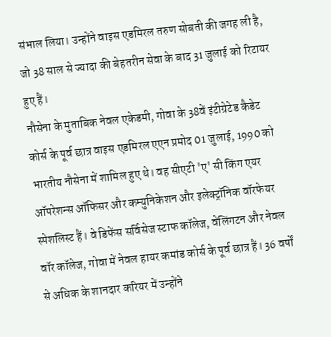संभाल लिया। उन्होंने वाइस एडमिरल तरुण सोबती की जगह ली है, जो 38 साल से ज्यादा की बेहतरीन सेवा के बाद 31 जुलाई को रिटायर हुए हैं।
नौसेना के मुताबिक नेवल एकेडमी, गोवा के 38वें इंटीग्रेटेड कैडेट कोर्स के पूर्व छात्र वाइस एडमिरल एएन प्रमोद 01 जुलाई, 1990 को भारतीय नौसेना में शामिल हुए थे। वह सीएटी 'ए' सी किंग एयर ऑपरेशन्स ऑफिसर और कम्युनिकेशन और इलेक्ट्रॉनिक वॉरफेयर स्पेशलिस्ट हैं। वे डिफेंस सर्विसेज स्टाफ कॉलेज, वेलिंगटन और नेवल वॉर कॉलेज, गोवा में नेवल हायर कमांड कोर्स के पूर्व छात्र हैं। 36 वर्षों से अधिक के शानदार करियर में उन्होंने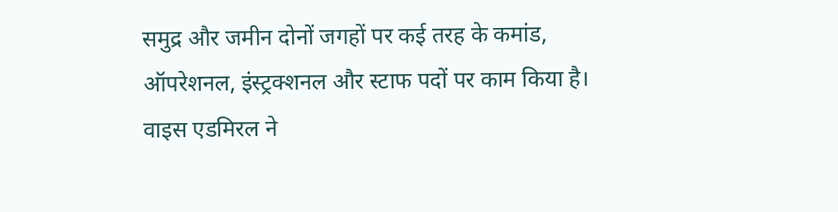समुद्र और जमीन दोनों जगहों पर कई तरह के कमांड, ऑपरेशनल, इंस्ट्रक्शनल और स्टाफ पदों पर काम किया है।
वाइस एडमिरल ने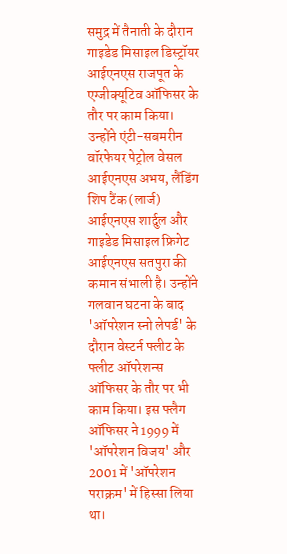समुद्र में तैनाती के दौरान गाइडेड मिसाइल डिस्ट्रॉयर आईएनएस राजपूत के एग्जीक्यूटिव ऑफिसर के तौर पर काम किया। उन्होंने एंटी-सबमरीन वॉरफेयर पेट्रोल वेसल आईएनएस अभय, लैंडिंग शिप टैंक (लार्ज) आईएनएस शार्दुल और गाइडेड मिसाइल फ्रिगेट आईएनएस सतपुरा की कमान संभाली है। उन्होंने गलवान घटना के बाद 'ऑपरेशन स्नो लेपर्ड' के दौरान वेस्टर्न फ्लीट के फ्लीट ऑपरेशन्स ऑफिसर के तौर पर भी काम किया। इस फ्लैग ऑफिसर ने 1999 में 'ऑपरेशन विजय' और 2001 में 'ऑपरेशन पराक्रम' में हिस्सा लिया था।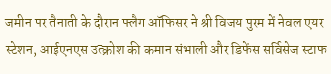जमीन पर तैनाती के दौरान फ्लैग ऑफिसर ने श्री विजय पुरम में नेवल एयर स्टेशन, आईएनएस उत्क्रोश की कमान संभाली और डिफेंस सर्विसेज स्टाफ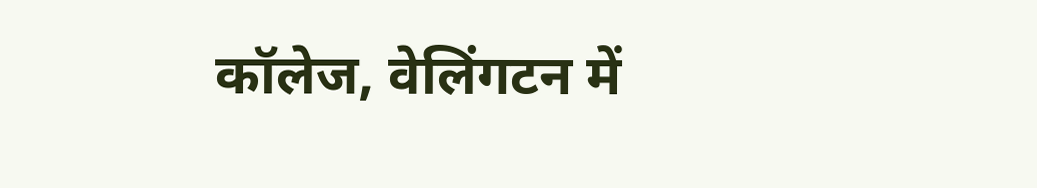कॉलेज, वेलिंगटन में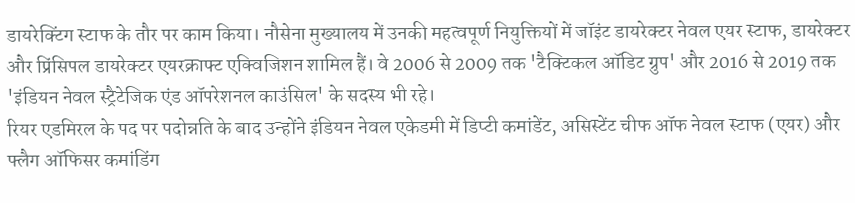डायरेक्टिंग स्टाफ के तौर पर काम किया। नौसेना मुख्यालय में उनकी महत्वपूर्ण नियुक्तियों में जॉइंट डायरेक्टर नेवल एयर स्टाफ, डायरेक्टर और प्रिंसिपल डायरेक्टर एयरक्राफ्ट एक्विजिशन शामिल हैं। वे 2006 से 2009 तक 'टैक्टिकल ऑडिट ग्रुप' और 2016 से 2019 तक 'इंडियन नेवल स्ट्रैटेजिक एंड ऑपरेशनल काउंसिल' के सदस्य भी रहे।
रियर एडमिरल के पद पर पदोन्नति के बाद उन्होंने इंडियन नेवल एकेडमी में डिप्टी कमांडेंट, असिस्टेंट चीफ ऑफ नेवल स्टाफ (एयर) और फ्लैग ऑफिसर कमांडिंग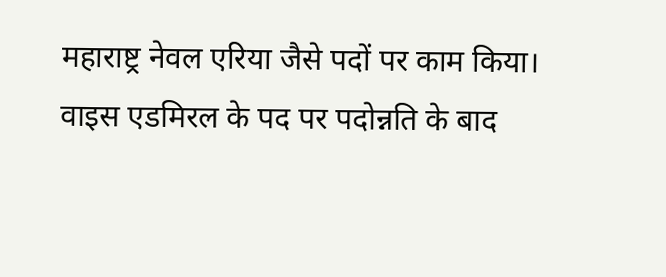महाराष्ट्र नेवल एरिया जैसे पदों पर काम किया। वाइस एडमिरल के पद पर पदोन्नति के बाद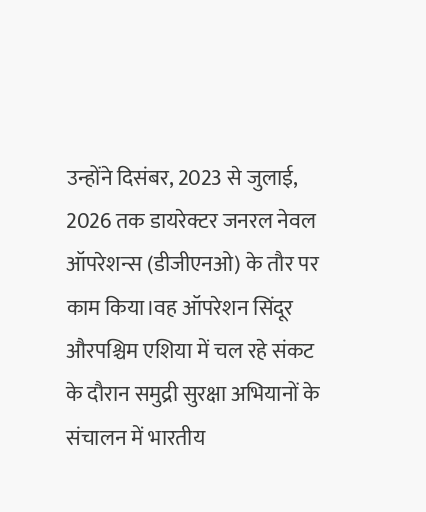उन्होंने दिसंबर, 2023 से जुलाई, 2026 तक डायरेक्टर जनरल नेवल ऑपरेशन्स (डीजीएनओ) के तौर पर काम किया।वह ऑपरेशन सिंदूर औरपश्चिम एशिया में चल रहे संकट के दौरान समुद्री सुरक्षा अभियानों के संचालन में भारतीय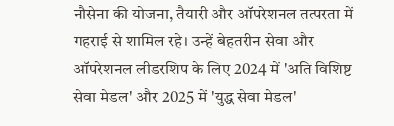नौसेना की योजना, तैयारी और ऑपरेशनल तत्परता में गहराई से शामिल रहे। उन्हें बेहतरीन सेवा और ऑपरेशनल लीडरशिप के लिए 2024 में 'अति विशिष्ट सेवा मेडल' और 2025 में 'युद्ध सेवा मेडल'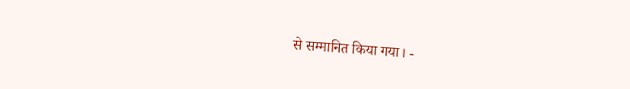से सम्मानित किया गया। -